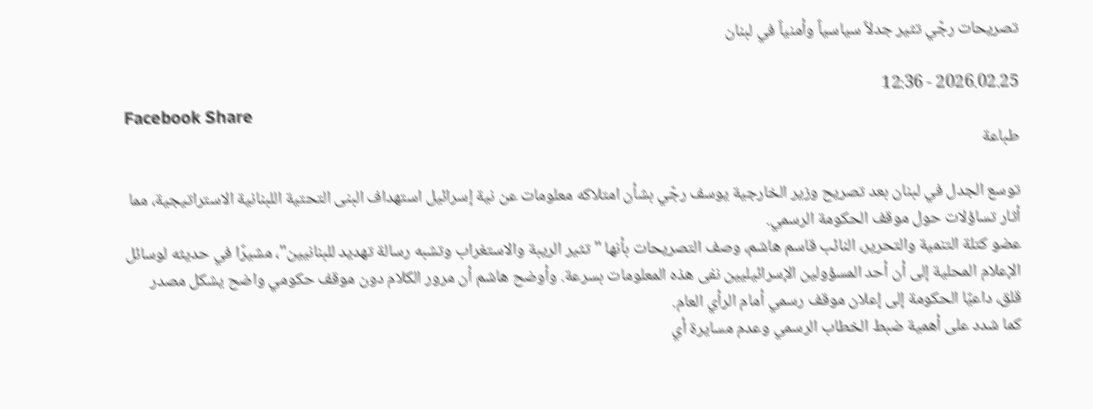تصريحات رجّي تثير جدلاً سياسياً وأمنياً في لبنان

2026.02.25 - 12:36
Facebook Share
طباعة

توسع الجدل في لبنان بعد تصريح وزير الخارجية يوسف رجّي بشأن امتلاكه معلومات عن نية إسرائيل استهداف البنى التحتية اللبنانية الاستراتيجية، مما أثار تساؤلات حول موقف الحكومة الرسمي.
عضو كتلة التنمية والتحرير، النائب قاسم هاشم، وصف التصريحات بأنها "تثير الريبة والاستغراب وتشبه رسالة تهديد للبنانيين"، مشيرًا في حديثه لوسائل الإعلام المحلية إلى أن أحد المسؤولين الإسرائيليين نفى هذه المعلومات بسرعة. وأوضح هاشم أن مرور الكلام دون موقف حكومي واضح يشكل مصدر قلق، داعيًا الحكومة إلى إعلان موقف رسمي أمام الرأي العام.
كما شدد على أهمية ضبط الخطاب الرسمي وعدم مسايرة أي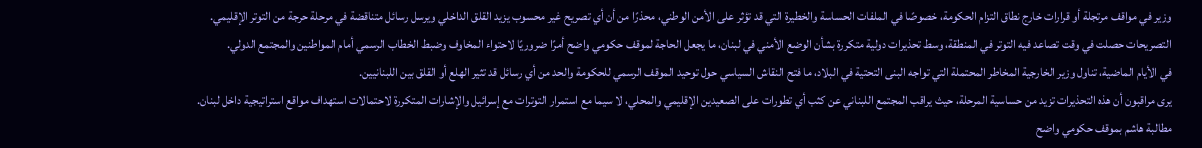وزير في مواقف مرتجلة أو قرارات خارج نطاق التزام الحكومة، خصوصًا في الملفات الحساسة والخطيرة التي قد تؤثر على الأمن الوطني، محذرًا من أن أي تصريح غير محسوب يزيد القلق الداخلي ويرسل رسائل متناقضة في مرحلة حرجة من التوتر الإقليمي.
التصريحات حصلت في وقت تصاعد فيه التوتر في المنطقة، وسط تحذيرات دولية متكررة بشأن الوضع الأمني في لبنان، ما يجعل الحاجة لموقف حكومي واضح أمرًا ضروريًا لاحتواء المخاوف وضبط الخطاب الرسمي أمام المواطنين والمجتمع الدولي.
في الأيام الماضية، تناول وزير الخارجية المخاطر المحتملة التي تواجه البنى التحتية في البلاد، ما فتح النقاش السياسي حول توحيد الموقف الرسمي للحكومة والحد من أي رسائل قد تثير الهلع أو القلق بين اللبنانيين.
يرى مراقبون أن هذه التحذيرات تزيد من حساسية المرحلة، حيث يراقب المجتمع اللبناني عن كثب أي تطورات على الصعيدين الإقليمي والمحلي، لا سيما مع استمرار التوترات مع إسرائيل والإشارات المتكررة لاحتمالات استهداف مواقع استراتيجية داخل لبنان.
مطالبة هاشم بموقف حكومي واضح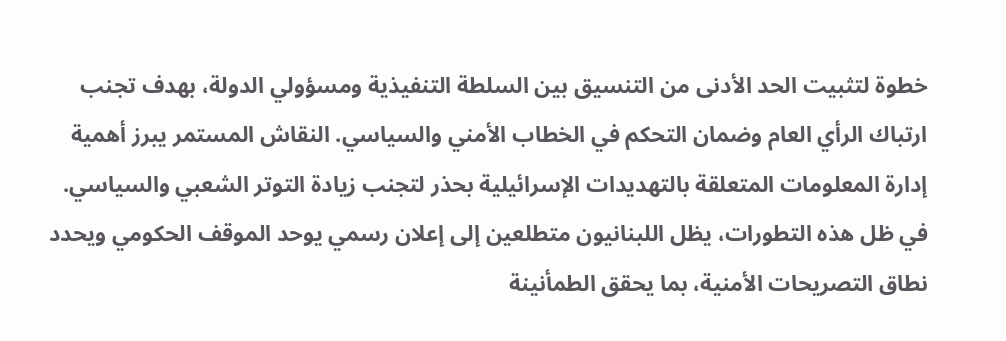خطوة لتثبيت الحد الأدنى من التنسيق بين السلطة التنفيذية ومسؤولي الدولة، بهدف تجنب ارتباك الرأي العام وضمان التحكم في الخطاب الأمني والسياسي. النقاش المستمر يبرز أهمية إدارة المعلومات المتعلقة بالتهديدات الإسرائيلية بحذر لتجنب زيادة التوتر الشعبي والسياسي.
في ظل هذه التطورات، يظل اللبنانيون متطلعين إلى إعلان رسمي يوحد الموقف الحكومي ويحدد نطاق التصريحات الأمنية، بما يحقق الطمأنينة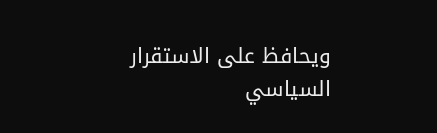ويحافظ على الاستقرار السياسي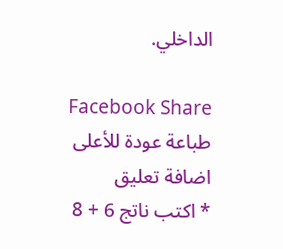الداخلي.

Facebook Share
طباعة عودة للأعلى
اضافة تعليق
* اكتب ناتج 6 + 8